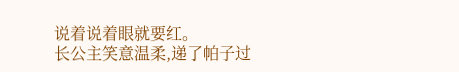说着说着眼就要红。
长公主笑意温柔,递了帕子过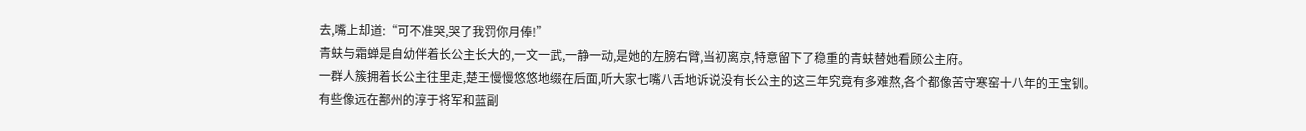去,嘴上却道:“可不准哭,哭了我罚你月俸!”
青蚨与霜蝉是自幼伴着长公主长大的,一文一武,一静一动,是她的左膀右臂,当初离京,特意留下了稳重的青蚨替她看顾公主府。
一群人簇拥着长公主往里走,楚王慢慢悠悠地缀在后面,听大家七嘴八舌地诉说没有长公主的这三年究竟有多难熬,各个都像苦守寒窑十八年的王宝钏。
有些像远在鄯州的淳于将军和蓝副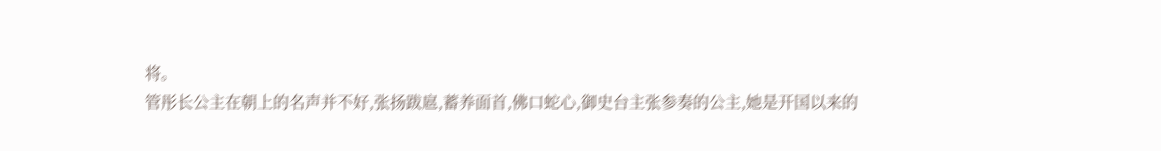将。
管彤长公主在朝上的名声并不好,张扬跋扈,蓄养面首,佛口蛇心,御史台主张参奏的公主,她是开国以来的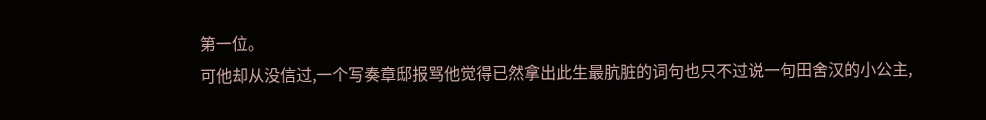第一位。
可他却从没信过,一个写奏章邸报骂他觉得已然拿出此生最肮脏的词句也只不过说一句田舍汉的小公主,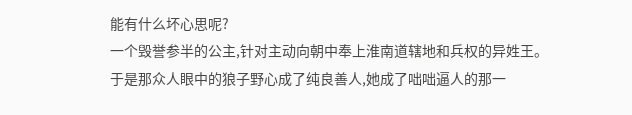能有什么坏心思呢?
一个毁誉参半的公主,针对主动向朝中奉上淮南道辖地和兵权的异姓王。
于是那众人眼中的狼子野心成了纯良善人,她成了咄咄逼人的那一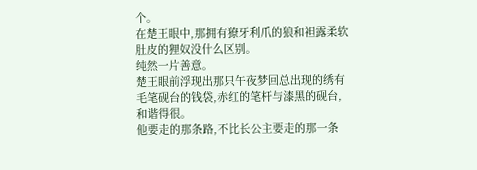个。
在楚王眼中,那拥有獠牙利爪的狼和袒露柔软肚皮的狸奴没什么区别。
纯然一片善意。
楚王眼前浮现出那只午夜梦回总出现的绣有毛笔砚台的钱袋,赤红的笔杆与漆黑的砚台,和谐得很。
他要走的那条路,不比长公主要走的那一条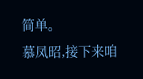简单。
慕凤昭,接下来咱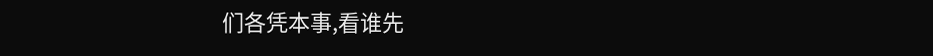们各凭本事,看谁先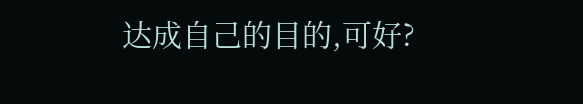达成自己的目的,可好?